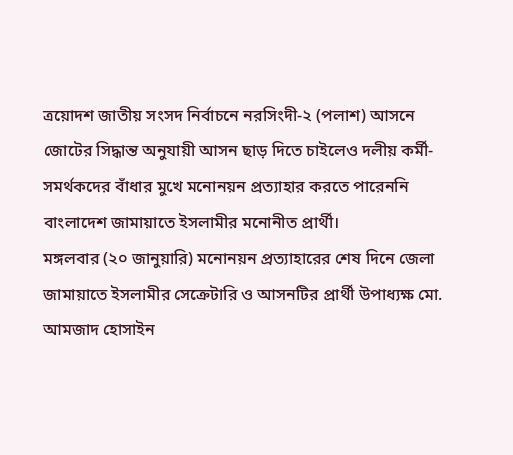ত্রয়োদশ জাতীয় সংসদ নির্বাচনে নরসিংদী-২ (পলাশ) আসনে জোটের সিদ্ধান্ত অনুযায়ী আসন ছাড় দিতে চাইলেও দলীয় কর্মী-সমর্থকদের বাঁধার মুখে মনোনয়ন প্রত্যাহার করতে পারেননি বাংলাদেশ জামায়াতে ইসলামীর মনোনীত প্রার্থী।
মঙ্গলবার (২০ জানুয়ারি) মনোনয়ন প্রত্যাহারের শেষ দিনে জেলা জামায়াতে ইসলামীর সেক্রেটারি ও আসনটির প্রার্থী উপাধ্যক্ষ মো. আমজাদ হোসাইন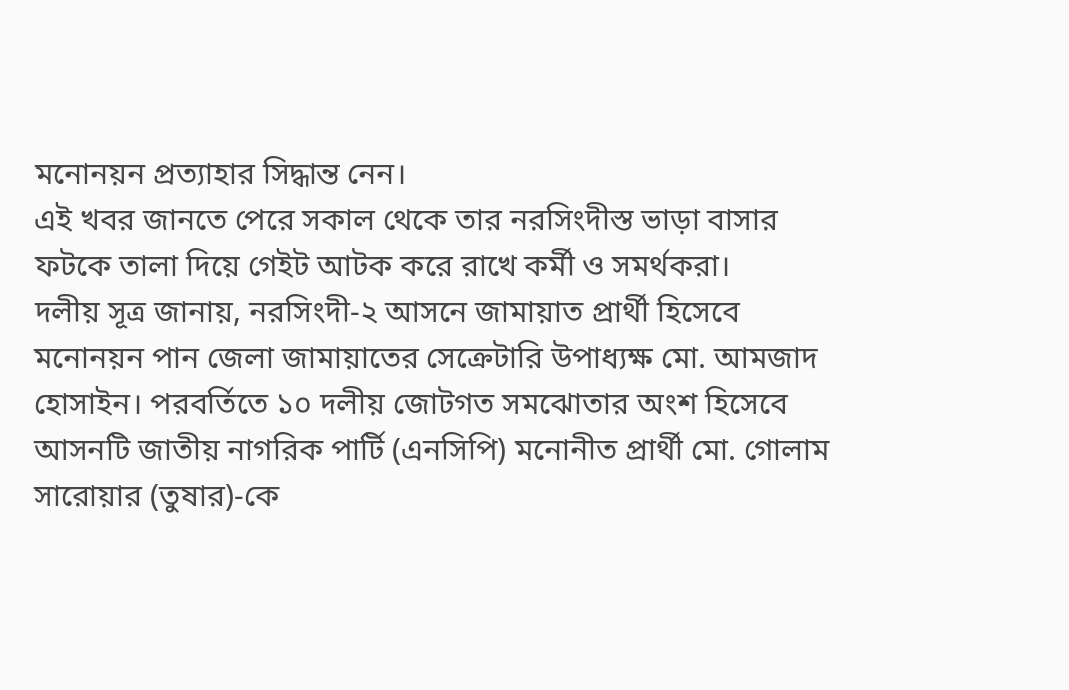মনোনয়ন প্রত্যাহার সিদ্ধান্ত নেন।
এই খবর জানতে পেরে সকাল থেকে তার নরসিংদীস্ত ভাড়া বাসার ফটকে তালা দিয়ে গেইট আটক করে রাখে কর্মী ও সমর্থকরা।
দলীয় সূত্র জানায়, নরসিংদী-২ আসনে জামায়াত প্রার্থী হিসেবে মনোনয়ন পান জেলা জামায়াতের সেক্রেটারি উপাধ্যক্ষ মো. আমজাদ হোসাইন। পরবর্তিতে ১০ দলীয় জোটগত সমঝোতার অংশ হিসেবে আসনটি জাতীয় নাগরিক পার্টি (এনসিপি) মনোনীত প্রার্থী মো. গোলাম সারোয়ার (তুষার)-কে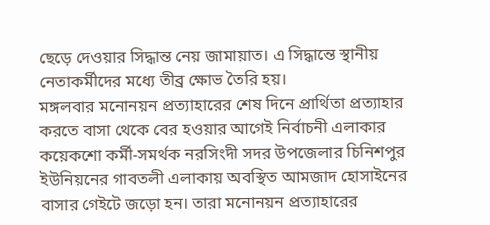ছেড়ে দেওয়ার সিদ্ধান্ত নেয় জামায়াত। এ সিদ্ধান্তে স্থানীয় নেতাকর্মীদের মধ্যে তীব্র ক্ষোভ তৈরি হয়।
মঙ্গলবার মনোনয়ন প্রত্যাহারের শেষ দিনে প্রার্থিতা প্রত্যাহার করতে বাসা থেকে বের হওয়ার আগেই নির্বাচনী এলাকার কয়েকশো কর্মী-সমর্থক নরসিংদী সদর উপজেলার চিনিশপুর ইউনিয়নের গাবতলী এলাকায় অবস্থিত আমজাদ হোসাইনের বাসার গেইটে জড়ো হন। তারা মনোনয়ন প্রত্যাহারের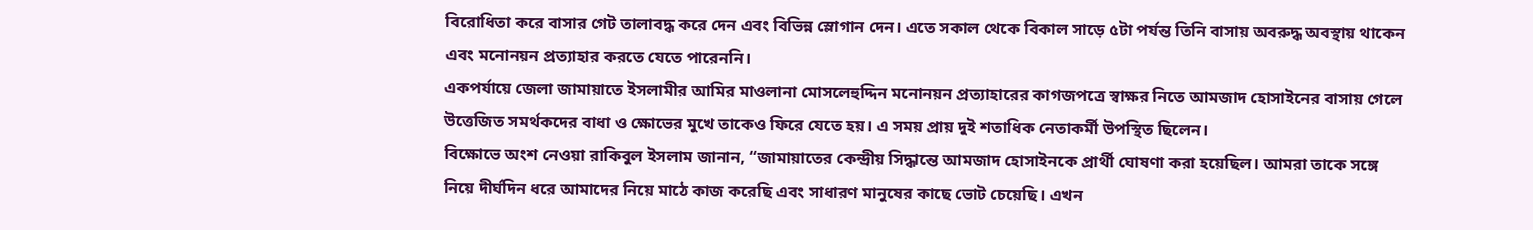বিরোধিতা করে বাসার গেট তালাবদ্ধ করে দেন এবং বিভিন্ন স্লোগান দেন। এতে সকাল থেকে বিকাল সাড়ে ৫টা পর্যন্ত তিনি বাসায় অবরুদ্ধ অবস্থায় থাকেন এবং মনোনয়ন প্রত্যাহার করতে যেতে পারেননি।
একপর্যায়ে জেলা জামায়াতে ইসলামীর আমির মাওলানা মোসলেহুদ্দিন মনোনয়ন প্রত্যাহারের কাগজপত্রে স্বাক্ষর নিতে আমজাদ হোসাইনের বাসায় গেলে উত্তেজিত সমর্থকদের বাধা ও ক্ষোভের মুখে তাকেও ফিরে যেতে হয়। এ সময় প্রায় দুই শতাধিক নেতাকর্মী উপস্থিত ছিলেন।
বিক্ষোভে অংশ নেওয়া রাকিবুল ইসলাম জানান, “জামায়াতের কেন্দ্রীয় সিদ্ধান্তে আমজাদ হোসাইনকে প্রার্থী ঘোষণা করা হয়েছিল। আমরা তাকে সঙ্গে নিয়ে দীর্ঘদিন ধরে আমাদের নিয়ে মাঠে কাজ করেছি এবং সাধারণ মানুষের কাছে ভোট চেয়েছি। এখন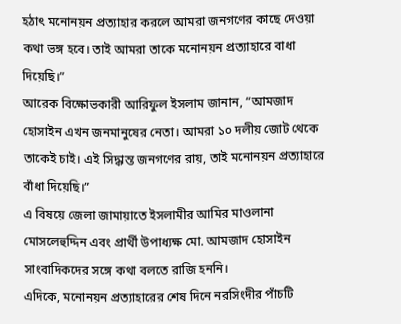হঠাৎ মনোনয়ন প্রত্যাহার করলে আমরা জনগণের কাছে দেওয়া কথা ভঙ্গ হবে। তাই আমরা তাকে মনোনয়ন প্রত্যাহারে বাধা দিয়েছি।”
আরেক বিক্ষোভকারী আরিফুল ইসলাম জানান, “আমজাদ হোসাইন এখন জনমানুষের নেতা। আমরা ১০ দলীয় জোট থেকে তাকেই চাই। এই সিদ্ধান্ত জনগণের রায়, তাই মনোনয়ন প্রত্যাহারে বাঁধা দিয়েছি।”
এ বিষয়ে জেলা জামায়াতে ইসলামীর আমির মাওলানা মোসলেহুদ্দিন এবং প্রার্থী উপাধ্যক্ষ মো. আমজাদ হোসাইন সাংবাদিকদের সঙ্গে কথা বলতে রাজি হননি।
এদিকে, মনোনয়ন প্রত্যাহারের শেষ দিনে নরসিংদীর পাঁচটি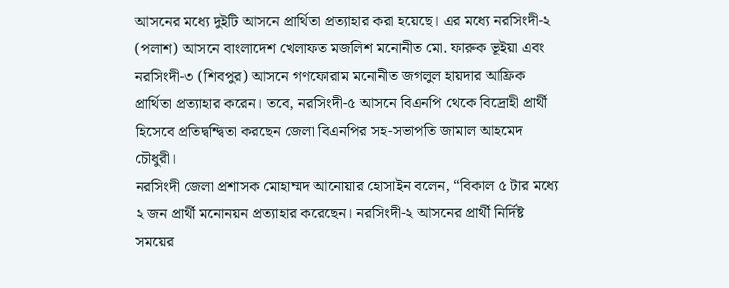আসনের মধ্যে দুইটি আসনে প্রার্থিতা প্রত্যাহার করা হয়েছে। এর মধ্যে নরসিংদী-২ (পলাশ) আসনে বাংলাদেশ খেলাফত মজলিশ মনোনীত মো. ফারুক ভূইয়া এবং নরসিংদী-৩ (শিবপুর) আসনে গণফোরাম মনোনীত জগলুল হায়দার আফ্রিক প্রার্থিতা প্রত্যাহার করেন। তবে, নরসিংদী-৫ আসনে বিএনপি থেকে বিদ্রোহী প্রার্থী হিসেবে প্রতিদ্বন্দ্বিতা করছেন জেলা বিএনপির সহ-সভাপতি জামাল আহমেদ চৌধুরী।
নরসিংদী জেলা প্রশাসক মোহাম্মদ আনোয়ার হোসাইন বলেন, “বিকাল ৫ টার মধ্যে ২ জন প্রার্থী মনোনয়ন প্রত্যাহার করেছেন। নরসিংদী-২ আসনের প্রার্থী নির্দিষ্ট সময়ের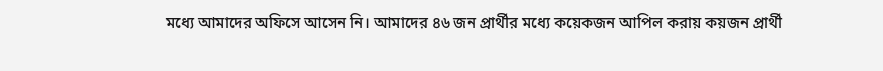মধ্যে আমাদের অফিসে আসেন নি। আমাদের ৪৬ জন প্রার্থীর মধ্যে কয়েকজন আপিল করায় কয়জন প্রার্থী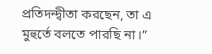প্রতিদন্দ্বীতা করছেন, তা এ মুহুর্তে বলতে পারছি না।”